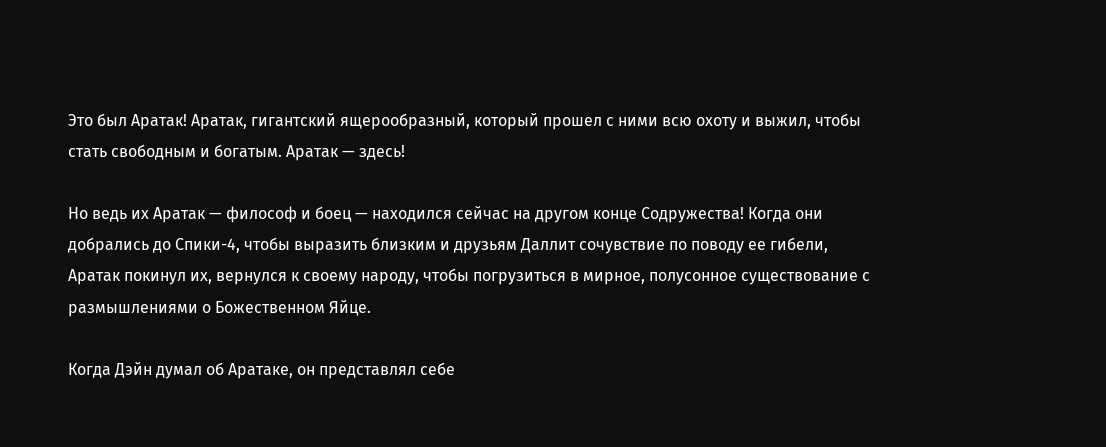Это был Аратак! Аратак, гигантский ящерообразный, который прошел с ними всю охоту и выжил, чтобы стать свободным и богатым. Аратак — здесь!

Но ведь их Аратак — философ и боец — находился сейчас на другом конце Содружества! Когда они добрались до Спики-4, чтобы выразить близким и друзьям Даллит сочувствие по поводу ее гибели, Аратак покинул их, вернулся к своему народу, чтобы погрузиться в мирное, полусонное существование с размышлениями о Божественном Яйце.

Когда Дэйн думал об Аратаке, он представлял себе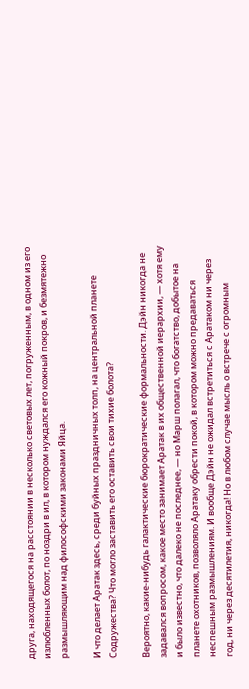друга, находящегося на расстоянии в несколько световых лет, погруженным, в одном из его излюбленных болот, по ноздри в ил, в котором нуждался его кожный покров, и безмятежно размышляющим над философскими законами Яйца.

И что делает Аратак здесь, среди буйных праздничных толп, на центральной планете Содружества? Что могло заставить его оставить свои тихие болота?

Вероятно, какие-нибудь галактические бюрократические формальности. Дэйн никогда не задавался вопросом, какое место занимает Аратак в их общественной иерархии, — хотя ему и было известно, что далеко не последнее, — но Марш полагал, что богатство, добытое на планете охотников, позволяло Аратаку обрести покой, в котором можно предаваться неспешным размышлениям. И вообще Дэйн не ожидал встретиться с Аратаком ни через год, ни через десятилетия, никогда! Но в любом случае мысль о встрече с огромным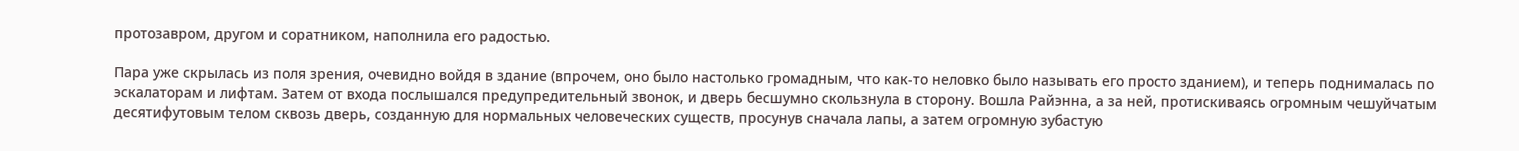протозавром, другом и соратником, наполнила его радостью.

Пара уже скрылась из поля зрения, очевидно войдя в здание (впрочем, оно было настолько громадным, что как-то неловко было называть его просто зданием), и теперь поднималась по эскалаторам и лифтам. Затем от входа послышался предупредительный звонок, и дверь бесшумно скользнула в сторону. Вошла Райэнна, а за ней, протискиваясь огромным чешуйчатым десятифутовым телом сквозь дверь, созданную для нормальных человеческих существ, просунув сначала лапы, а затем огромную зубастую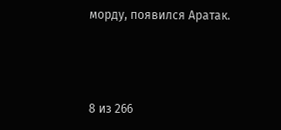морду, появился Аратак.



8 из 266